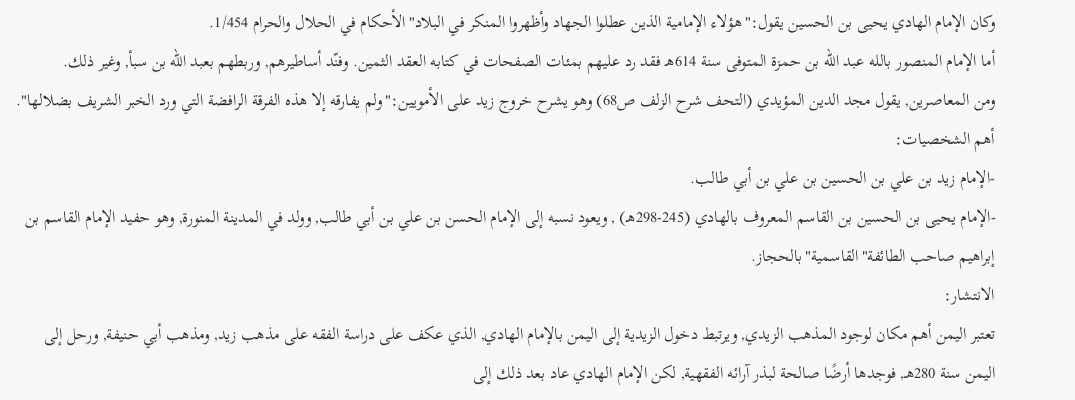وكان الإمام الهادي يحيى بن الحسين يقول:"هؤلاء الإمامية الذين عطلوا الجهاد وأظهروا المنكر في البلاد"الأحكام في الحلال والحرام 1/454.
أما الإمام المنصور بالله عبد الله بن حمزة المتوفى سنة 614هـ فقد رد عليهم بمئات الصفحات في كتابه العقد الثمين. وفنّد أساطيرهم, وربطهم بعبد الله بن سبأ, وغير ذلك.
ومن المعاصرين, يقول مجد الدين المؤيدي (التحف شرح الزلف ص68) وهو يشرح خروج زيد على الأمويين:"ولم يفارقه إلا هذه الفرقة الرافضة التي ورد الخبر الشريف بضلالها".
أهم الشخصيات:
-الإمام زيد بن علي بن الحسين بن علي بن أبي طالب.
-الإمام يحيى بن الحسين بن القاسم المعروف بالهادي (245-298هـ) , ويعود نسبه إلى الإمام الحسن بن علي بن أبي طالب, وولد في المدينة المنورة, وهو حفيد الإمام القاسم بن إبراهيم صاحب الطائفة"القاسمية"بالحجاز.
الانتشار:
تعتبر اليمن أهم مكان لوجود المذهب الزيدي, ويرتبط دخول الزيدية إلى اليمن بالإمام الهادي, الذي عكف على دراسة الفقه على مذهب زيد, ومذهب أبي حنيفة, ورحل إلى اليمن سنة 280هـ, فوجدها أرضًا صالحة لبذر آرائه الفقهية, لكن الإمام الهادي عاد بعد ذلك إلى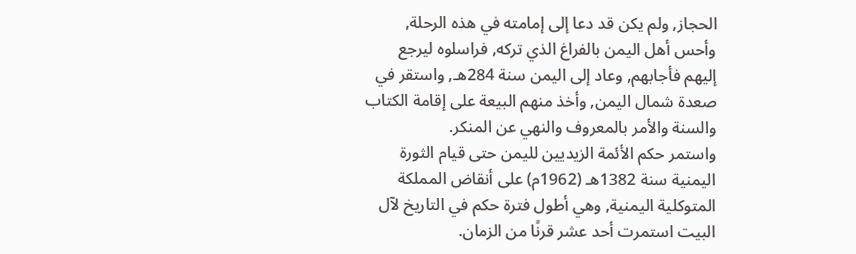الحجاز, ولم يكن قد دعا إلى إمامته في هذه الرحلة, وأحس أهل اليمن بالفراغ الذي تركه, فراسلوه ليرجع إليهم فأجابهم, وعاد إلى اليمن سنة 284هـ, واستقر في صعدة شمال اليمن, وأخذ منهم البيعة على إقامة الكتاب والسنة والأمر بالمعروف والنهي عن المنكر.
واستمر حكم الأئمة الزيديين لليمن حتى قيام الثورة اليمنية سنة 1382هـ (1962م) على أنقاض المملكة المتوكلية اليمنية, وهي أطول فترة حكم في التاريخ لآل البيت استمرت أحد عشر قرنًا من الزمان.